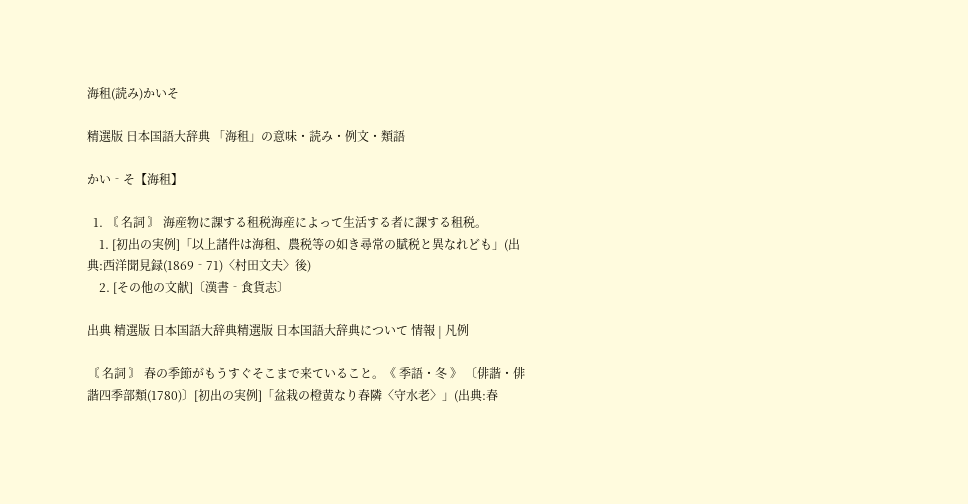海租(読み)かいそ

精選版 日本国語大辞典 「海租」の意味・読み・例文・類語

かい‐そ【海租】

  1. 〘 名詞 〙 海産物に課する租税海産によって生活する者に課する租税。
    1. [初出の実例]「以上諸件は海租、農税等の如き尋常の賦税と異なれども」(出典:西洋聞見録(1869‐71)〈村田文夫〉後)
    2. [その他の文献]〔漢書‐食貨志〕

出典 精選版 日本国語大辞典精選版 日本国語大辞典について 情報 | 凡例

〘 名詞 〙 春の季節がもうすぐそこまで来ていること。《 季語・冬 》 〔俳諧・俳諧四季部類(1780)〕[初出の実例]「盆栽の橙黄なり春隣〈守水老〉」(出典:春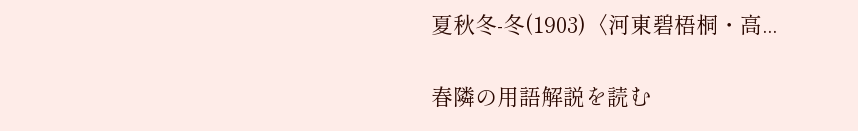夏秋冬‐冬(1903)〈河東碧梧桐・高...

春隣の用語解説を読む